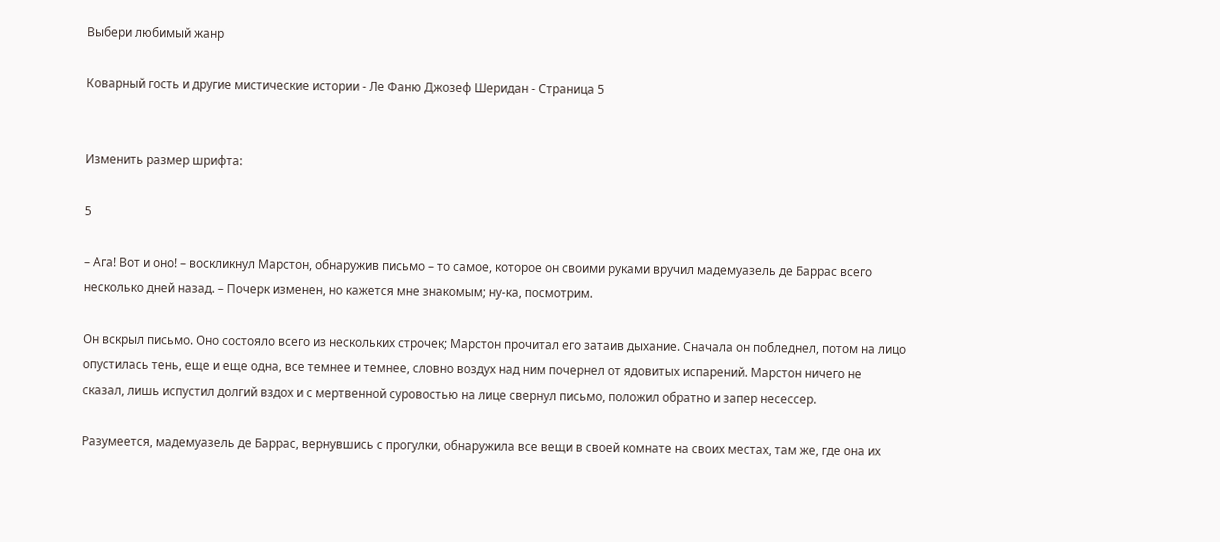Выбери любимый жанр

Коварный гость и другие мистические истории - Ле Фаню Джозеф Шеридан - Страница 5


Изменить размер шрифта:

5

– Ага! Вот и оно! – воскликнул Марстон, обнаружив письмо – то самое, которое он своими руками вручил мадемуазель де Баррас всего несколько дней назад. – Почерк изменен, но кажется мне знакомым; ну-ка, посмотрим.

Он вскрыл письмо. Оно состояло всего из нескольких строчек; Марстон прочитал его затаив дыхание. Сначала он побледнел, потом на лицо опустилась тень, еще и еще одна, все темнее и темнее, словно воздух над ним почернел от ядовитых испарений. Марстон ничего не сказал, лишь испустил долгий вздох и с мертвенной суровостью на лице свернул письмо, положил обратно и запер несессер.

Разумеется, мадемуазель де Баррас, вернувшись с прогулки, обнаружила все вещи в своей комнате на своих местах, там же, где она их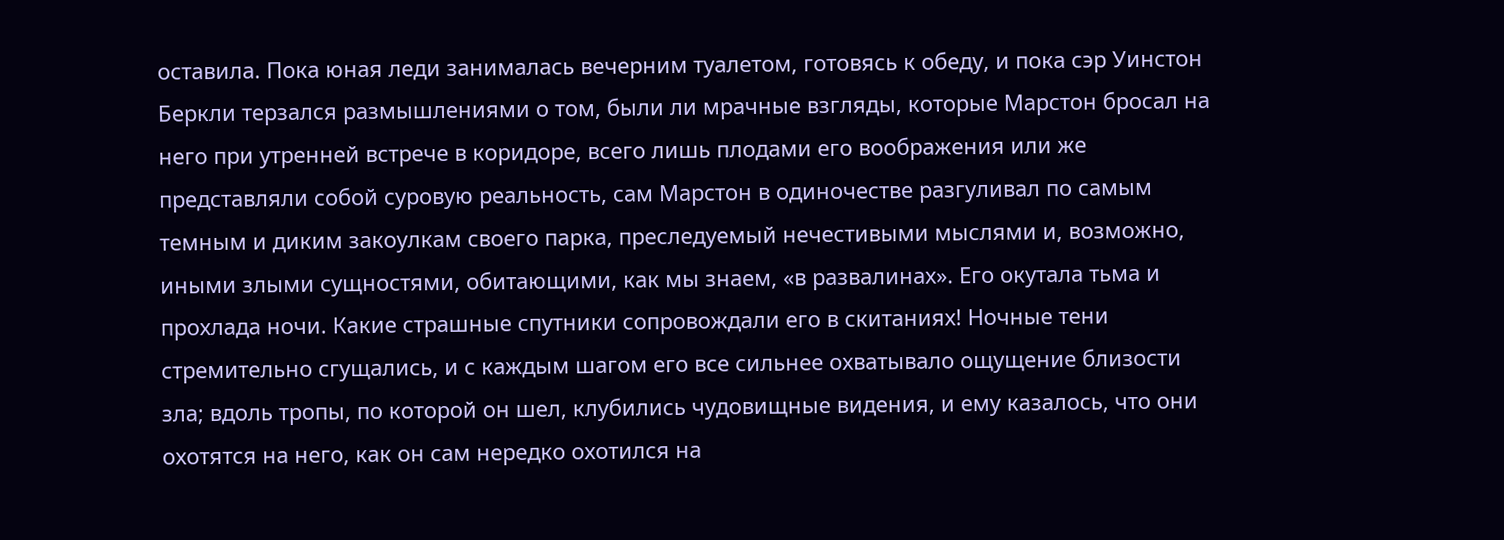оставила. Пока юная леди занималась вечерним туалетом, готовясь к обеду, и пока сэр Уинстон Беркли терзался размышлениями о том, были ли мрачные взгляды, которые Марстон бросал на него при утренней встрече в коридоре, всего лишь плодами его воображения или же представляли собой суровую реальность, сам Марстон в одиночестве разгуливал по самым темным и диким закоулкам своего парка, преследуемый нечестивыми мыслями и, возможно, иными злыми сущностями, обитающими, как мы знаем, «в развалинах». Его окутала тьма и прохлада ночи. Какие страшные спутники сопровождали его в скитаниях! Ночные тени стремительно сгущались, и с каждым шагом его все сильнее охватывало ощущение близости зла; вдоль тропы, по которой он шел, клубились чудовищные видения, и ему казалось, что они охотятся на него, как он сам нередко охотился на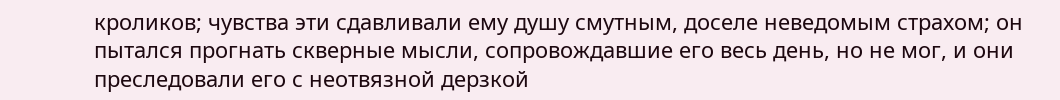кроликов; чувства эти сдавливали ему душу смутным, доселе неведомым страхом; он пытался прогнать скверные мысли, сопровождавшие его весь день, но не мог, и они преследовали его с неотвязной дерзкой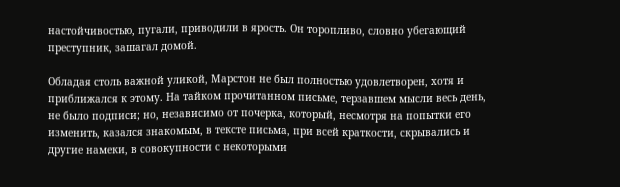настойчивостью, пугали, приводили в ярость. Он торопливо, словно убегающий преступник, зашагал домой.

Обладая столь важной уликой, Марстон не был полностью удовлетворен, хотя и приближался к этому. На тайком прочитанном письме, терзавшем мысли весь день, не было подписи; но, независимо от почерка, который, несмотря на попытки его изменить, казался знакомым, в тексте письма, при всей краткости, скрывались и другие намеки, в совокупности с некоторыми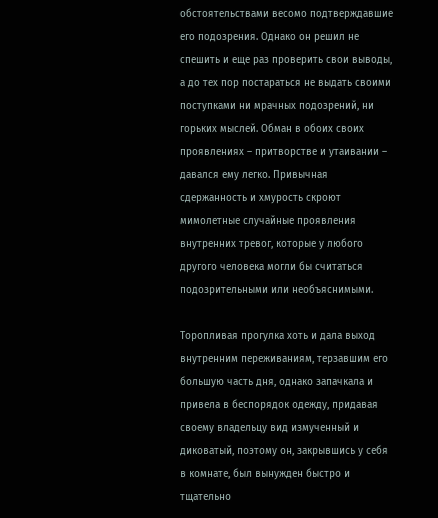обстоятельствами весомо подтверждавшие его подозрения. Однако он решил не спешить и еще раз проверить свои выводы, а до тех пор постараться не выдать своими поступками ни мрачных подозрений, ни горьких мыслей. Обман в обоих своих проявлениях – притворстве и утаивании – давался ему легко. Привычная сдержанность и хмурость скроют мимолетные случайные проявления внутренних тревог, которые у любого другого человека могли бы считаться подозрительными или необъяснимыми.

Торопливая прогулка хоть и дала выход внутренним переживаниям, терзавшим его большую часть дня, однако запачкала и привела в беспорядок одежду, придавая своему владельцу вид измученный и диковатый, поэтому он, закрывшись у себя в комнате, был вынужден быстро и тщательно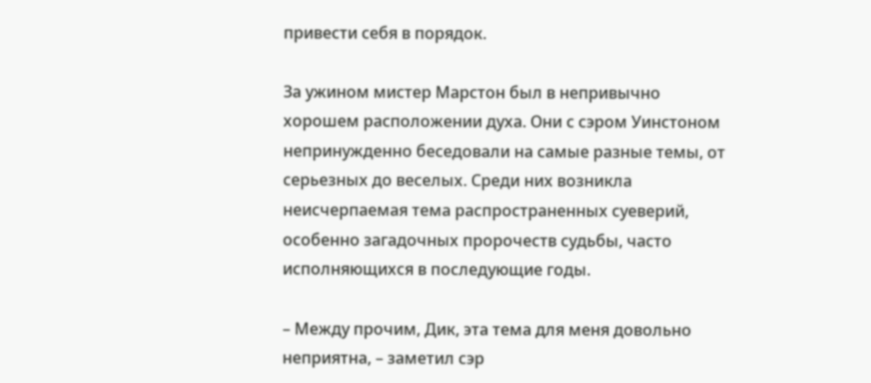привести себя в порядок.

За ужином мистер Марстон был в непривычно хорошем расположении духа. Они с сэром Уинстоном непринужденно беседовали на самые разные темы, от серьезных до веселых. Среди них возникла неисчерпаемая тема распространенных суеверий, особенно загадочных пророчеств судьбы, часто исполняющихся в последующие годы.

– Между прочим, Дик, эта тема для меня довольно неприятна, – заметил сэр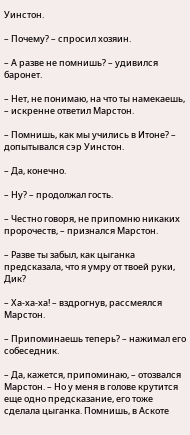Уинстон.

– Почему? – спросил хозяин.

– А разве не помнишь? – удивился баронет.

– Нет, не понимаю, на что ты намекаешь, – искренне ответил Марстон.

– Помнишь, как мы учились в Итоне? – допытывался сэр Уинстон.

– Да, конечно.

– Ну? – продолжал гость.

– Честно говоря, не припомню никаких пророчеств, – признался Марстон.

– Разве ты забыл, как цыганка предсказала, что я умру от твоей руки, Дик?

– Ха-ха-ха! – вздрогнув, рассмеялся Марстон.

– Припоминаешь теперь? – нажимал его собеседник.

– Да, кажется, припоминаю, – отозвался Марстон. – Но у меня в голове крутится еще одно предсказание, его тоже сделала цыганка. Помнишь, в Аскоте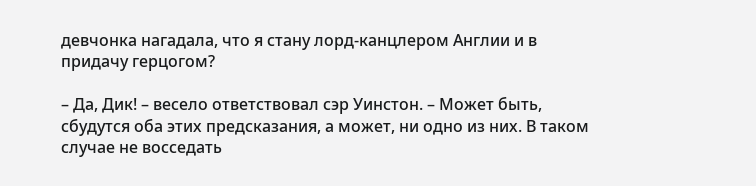девчонка нагадала, что я стану лорд-канцлером Англии и в придачу герцогом?

– Да, Дик! – весело ответствовал сэр Уинстон. – Может быть, сбудутся оба этих предсказания, а может, ни одно из них. В таком случае не восседать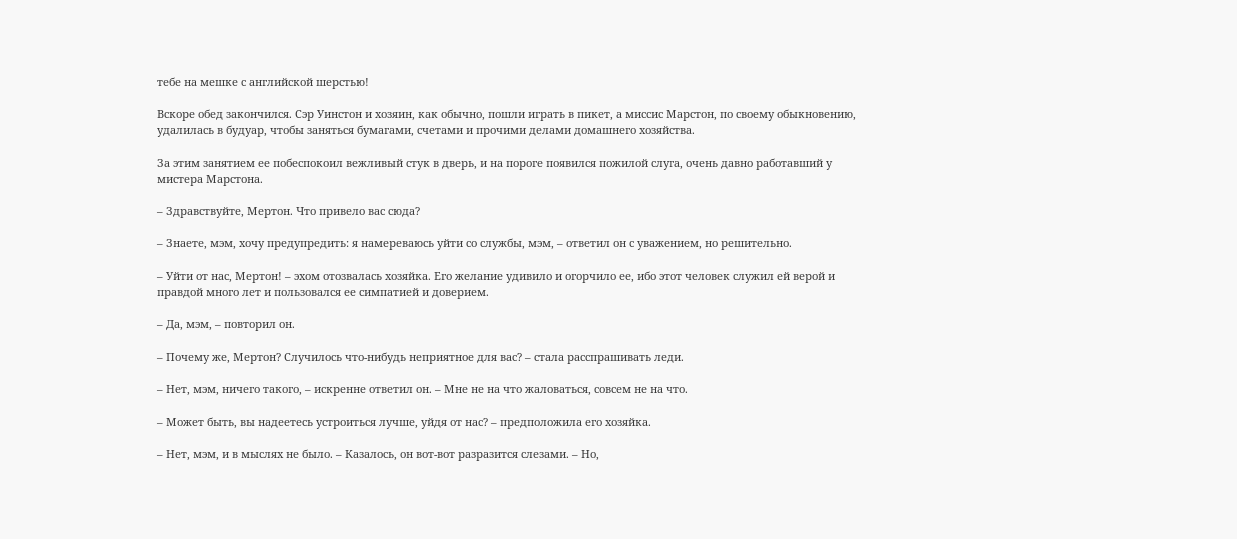тебе на мешке с английской шерстью!

Вскоре обед закончился. Сэр Уинстон и хозяин, как обычно, пошли играть в пикет, а миссис Марстон, по своему обыкновению, удалилась в будуар, чтобы заняться бумагами, счетами и прочими делами домашнего хозяйства.

За этим занятием ее побеспокоил вежливый стук в дверь, и на пороге появился пожилой слуга, очень давно работавший у мистера Марстона.

– Здравствуйте, Мертон. Что привело вас сюда?

– Знаете, мэм, хочу предупредить: я намереваюсь уйти со службы, мэм, – ответил он с уважением, но решительно.

– Уйти от нас, Мертон! – эхом отозвалась хозяйка. Его желание удивило и огорчило ее, ибо этот человек служил ей верой и правдой много лет и пользовался ее симпатией и доверием.

– Да, мэм, – повторил он.

– Почему же, Мертон? Случилось что-нибудь неприятное для вас? – стала расспрашивать леди.

– Нет, мэм, ничего такого, – искренне ответил он. – Мне не на что жаловаться, совсем не на что.

– Может быть, вы надеетесь устроиться лучше, уйдя от нас? – предположила его хозяйка.

– Нет, мэм, и в мыслях не было. – Казалось, он вот-вот разразится слезами. – Но,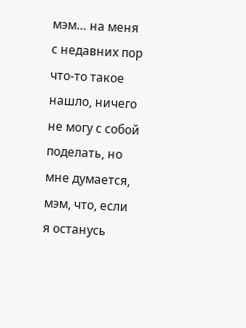мэм… на меня с недавних пор что-то такое нашло, ничего не могу с собой поделать, но мне думается, мэм, что, если я останусь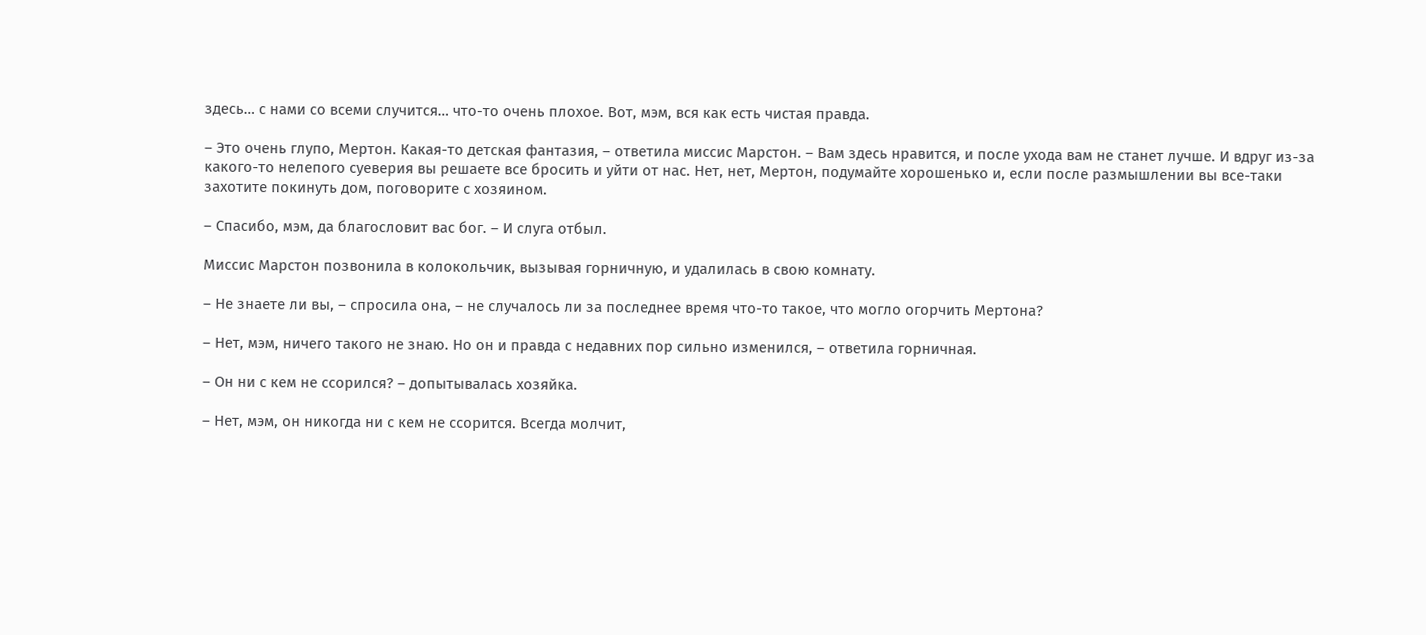здесь… с нами со всеми случится… что-то очень плохое. Вот, мэм, вся как есть чистая правда.

– Это очень глупо, Мертон. Какая-то детская фантазия, – ответила миссис Марстон. – Вам здесь нравится, и после ухода вам не станет лучше. И вдруг из-за какого-то нелепого суеверия вы решаете все бросить и уйти от нас. Нет, нет, Мертон, подумайте хорошенько и, если после размышлении вы все-таки захотите покинуть дом, поговорите с хозяином.

– Спасибо, мэм, да благословит вас бог. – И слуга отбыл.

Миссис Марстон позвонила в колокольчик, вызывая горничную, и удалилась в свою комнату.

– Не знаете ли вы, – спросила она, – не случалось ли за последнее время что-то такое, что могло огорчить Мертона?

– Нет, мэм, ничего такого не знаю. Но он и правда с недавних пор сильно изменился, – ответила горничная.

– Он ни с кем не ссорился? – допытывалась хозяйка.

– Нет, мэм, он никогда ни с кем не ссорится. Всегда молчит,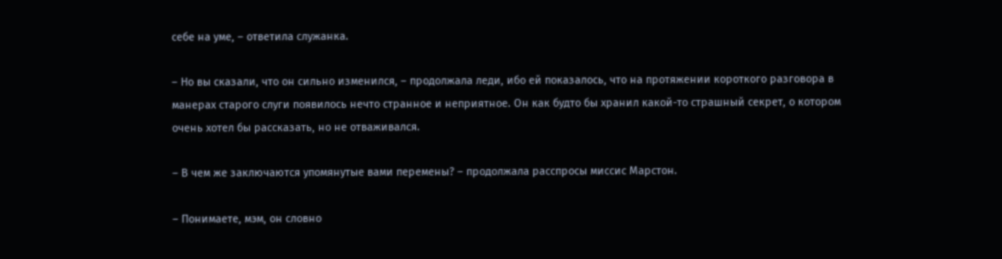себе на уме, – ответила служанка.

– Но вы сказали, что он сильно изменился, – продолжала леди, ибо ей показалось, что на протяжении короткого разговора в манерах старого слуги появилось нечто странное и неприятное. Он как будто бы хранил какой-то страшный секрет, о котором очень хотел бы рассказать, но не отваживался.

– В чем же заключаются упомянутые вами перемены? – продолжала расспросы миссис Марстон.

– Понимаете, мэм, он словно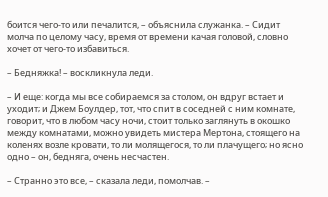боится чего-то или печалится, – объяснила служанка. – Сидит молча по целому часу, время от времени качая головой, словно хочет от чего-то избавиться.

– Бедняжка! – воскликнула леди.

– И еще: когда мы все собираемся за столом, он вдруг встает и уходит; и Джем Боулдер, тот, что спит в соседней с ним комнате, говорит, что в любом часу ночи, стоит только заглянуть в окошко между комнатами, можно увидеть мистера Мертона, стоящего на коленях возле кровати, то ли молящегося, то ли плачущего; но ясно одно – он, бедняга, очень несчастен.

– Странно это все, – сказала леди, помолчав. –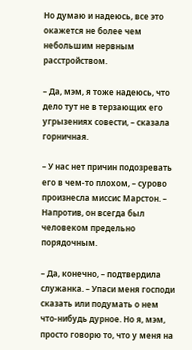Но думаю и надеюсь, все это окажется не более чем небольшим нервным расстройством.

– Да, мэм, я тоже надеюсь, что дело тут не в терзающих его угрызениях совести, – сказала горничная.

– У нас нет причин подозревать его в чем-то плохом, – сурово произнесла миссис Марстон. – Напротив, он всегда был человеком предельно порядочным.

– Да, конечно, – подтвердила служанка. – Упаси меня господи сказать или подумать о нем что-нибудь дурное. Но я, мэм, просто говорю то, что у меня на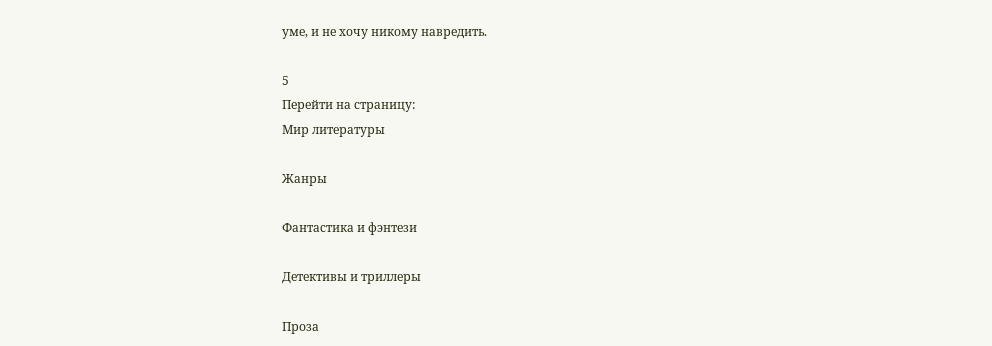уме, и не хочу никому навредить.

5
Перейти на страницу:
Мир литературы

Жанры

Фантастика и фэнтези

Детективы и триллеры

Проза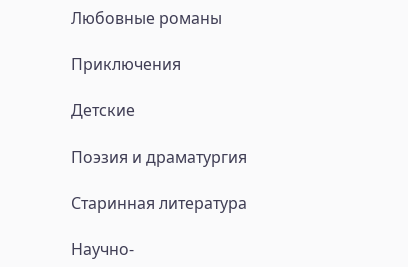Любовные романы

Приключения

Детские

Поэзия и драматургия

Старинная литература

Научно-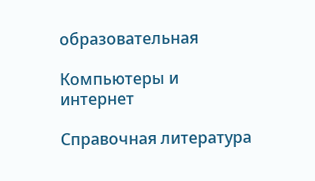образовательная

Компьютеры и интернет

Справочная литература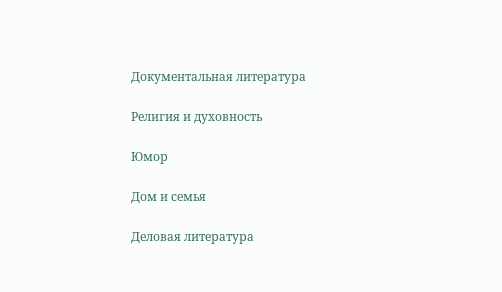Документальная литература

Религия и духовность

Юмор

Дом и семья

Деловая литература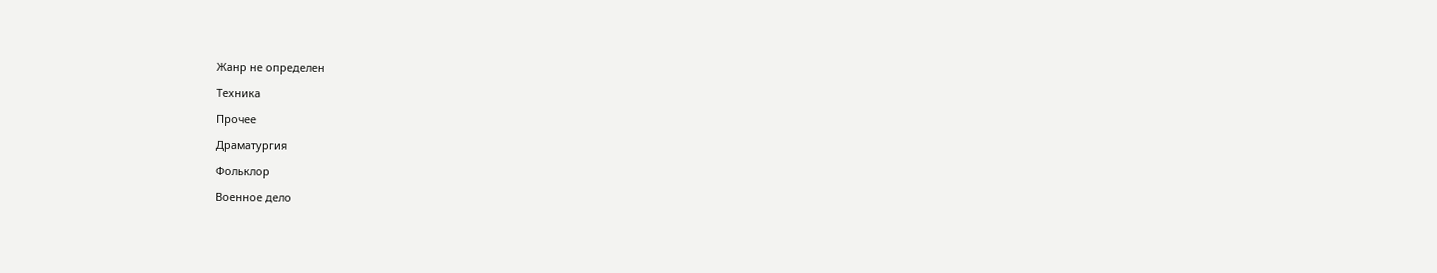Жанр не определен

Техника

Прочее

Драматургия

Фольклор

Военное дело